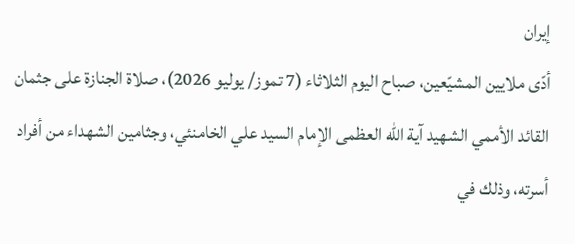إيران
أدّى ملايين المشيّعين، صباح اليوم الثلاثاء (7 تموز/ يوليو 2026)، صلاة الجنازة على جثمان القائد الأممي الشهيد آية الله العظمى الإمام السيد علي الخامنئي، وجثامين الشهداء من أفراد أسرته، وذلك في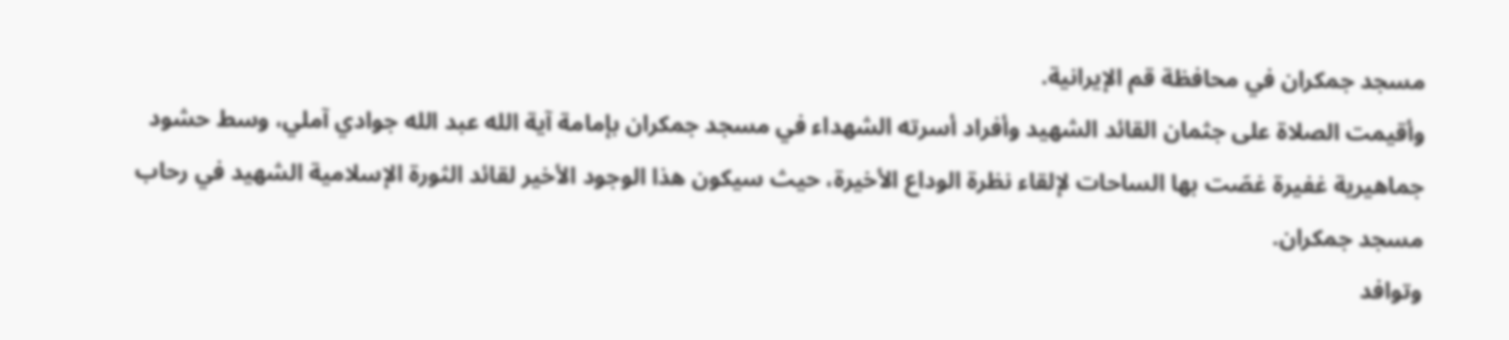مسجد جمكران في محافظة قم الإيرانية.
وأقيمت الصلاة على جثمان القائد الشهيد وأفراد أسرته الشهداء في مسجد جمكران بإمامة آية الله عبد الله جوادي آملي، وسط حشود جماهيرية غفيرة غصّت بها الساحات لإلقاء نظرة الوداع الأخيرة، حيث سيكون هذا الوجود الأخير لقائد الثورة الإسلامية الشهيد في رحاب مسجد جمكران.
وتوافد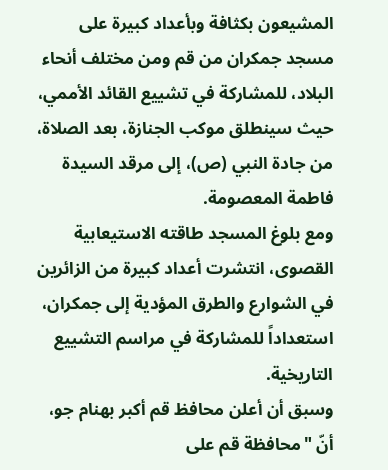المشيعون بكثافة وبأعداد كبيرة على مسجد جمكران من قم ومن مختلف أنحاء البلاد، للمشاركة في تشييع القائد الأممي، حيث سينطلق موكب الجنازة، بعد الصلاة، من جادة النبي (ص)، إلى مرقد السيدة فاطمة المعصومة.
ومع بلوغ المسجد طاقته الاستيعابية القصوى، انتشرت أعداد كبيرة من الزائرين في الشوارع والطرق المؤدية إلى جمكران، استعداداً للمشاركة في مراسم التشييع التاريخية.
وسبق أن أعلن محافظ قم أكبر بهنام جو، أنّ "محافظة قم على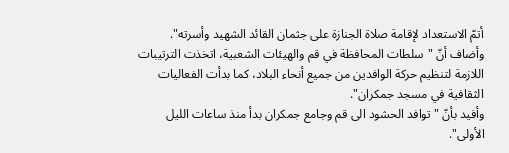أتمّ الاستعداد لإقامة صلاة الجنازة على جثمان القائد الشهيد وأسرته".
وأضاف أنّ "سلطات المحافظة في قم والهيئات الشعبية، اتخذت الترتيبات اللازمة لتنظيم حركة الوافدين من جميع أنحاء البلاد، كما بدأت الفعاليات الثقافية في مسجد جمكران".
وأفيد بأنّ "توافد الحشود الى قم وجامع جمكران بدأ منذ ساعات الليل الأولى".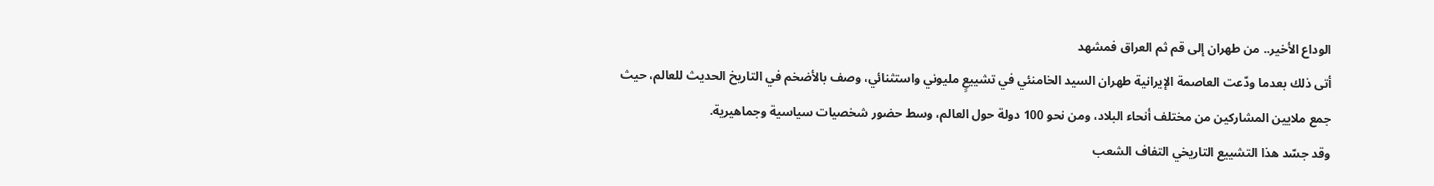الوداع الأخير.. من طهران إلى قم ثم العراق فمشهد
أتى ذلك بعدما ودّعت العاصمة الإيرانية طهران السيد الخامنئي في تشييعٍ مليوني واستثنائي، وصف بالأضخم في التاريخ الحديث للعالم، حيث جمع ملايين المشاركين من مختلف أنحاء البلاد، ومن نحو 100 دولة حول العالم، وسط حضور شخصيات سياسية وجماهيرية.
وقد جسّد هذا التشييع التاريخي التفاف الشعب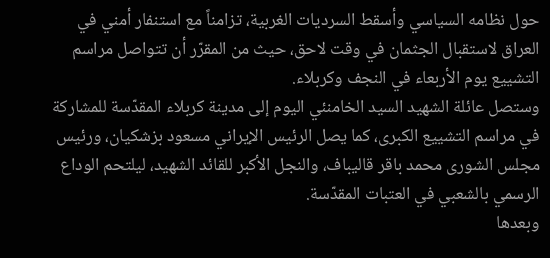حول نظامه السياسي وأسقط السرديات الغربية، تزامناً مع استنفار أمني في العراق لاستقبال الجثمان في وقت لاحق، حيث من المقرّر أن تتواصل مراسم التشييع يوم الأربعاء في النجف وكربلاء.
وستصل عائلة الشهيد السيد الخامنئي اليوم إلى مدينة كربلاء المقدّسة للمشاركة في مراسم التشييع الكبرى، كما يصل الرئيس الإيراني مسعود بزشكيان، ورئيس مجلس الشورى محمد باقر قاليباف، والنجل الأكبر للقائد الشهيد، ليلتحم الوداع الرسمي بالشعبي في العتبات المقدّسة.
وبعدها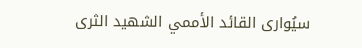سيُوارى القائد الأممي الشهيد الثرى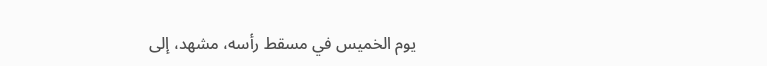يوم الخميس في مسقط رأسه، مشهد، إلى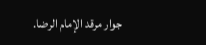جوار مرقد الإمام الرضا.